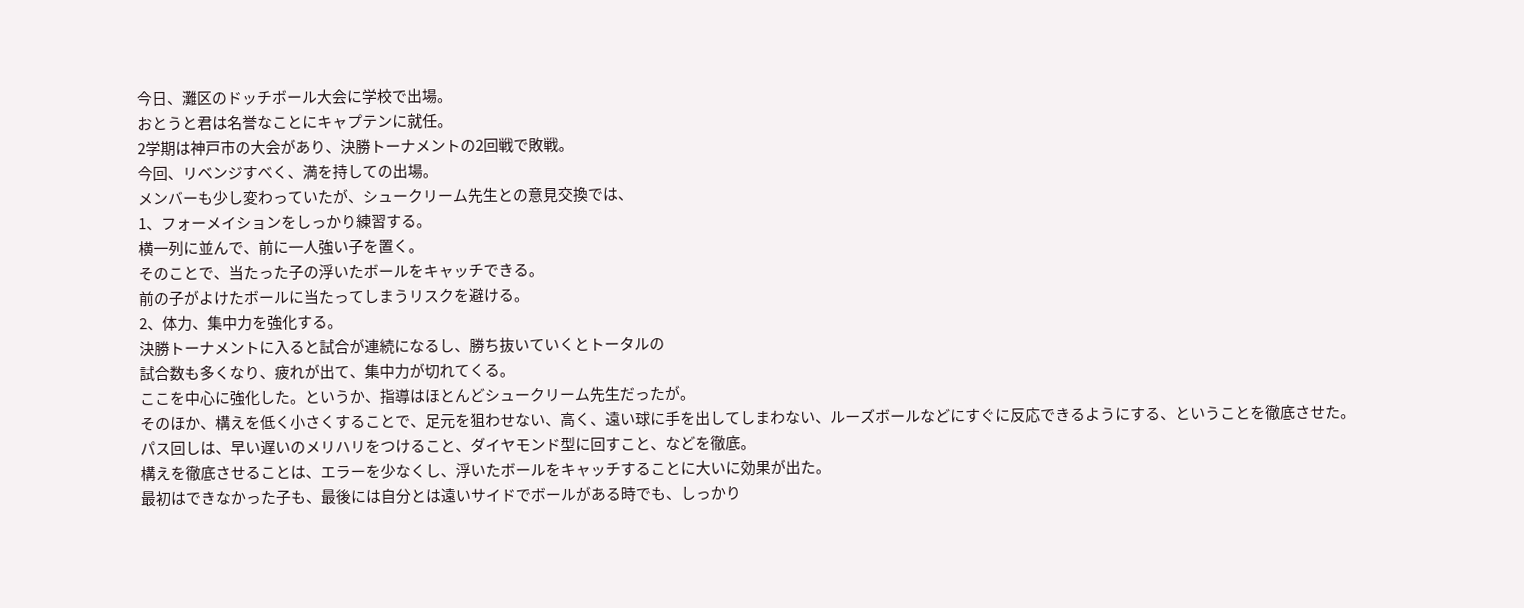今日、灘区のドッチボール大会に学校で出場。
おとうと君は名誉なことにキャプテンに就任。
2学期は神戸市の大会があり、決勝トーナメントの2回戦で敗戦。
今回、リベンジすべく、満を持しての出場。
メンバーも少し変わっていたが、シュークリーム先生との意見交換では、
1、フォーメイションをしっかり練習する。
横一列に並んで、前に一人強い子を置く。
そのことで、当たった子の浮いたボールをキャッチできる。
前の子がよけたボールに当たってしまうリスクを避ける。
2、体力、集中力を強化する。
決勝トーナメントに入ると試合が連続になるし、勝ち抜いていくとトータルの
試合数も多くなり、疲れが出て、集中力が切れてくる。
ここを中心に強化した。というか、指導はほとんどシュークリーム先生だったが。
そのほか、構えを低く小さくすることで、足元を狙わせない、高く、遠い球に手を出してしまわない、ルーズボールなどにすぐに反応できるようにする、ということを徹底させた。
パス回しは、早い遅いのメリハリをつけること、ダイヤモンド型に回すこと、などを徹底。
構えを徹底させることは、エラーを少なくし、浮いたボールをキャッチすることに大いに効果が出た。
最初はできなかった子も、最後には自分とは遠いサイドでボールがある時でも、しっかり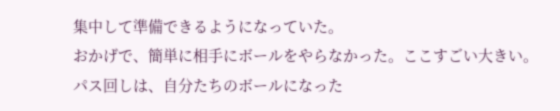集中して準備できるようになっていた。
おかげで、簡単に相手にボールをやらなかった。ここすごい大きい。
パス回しは、自分たちのボールになった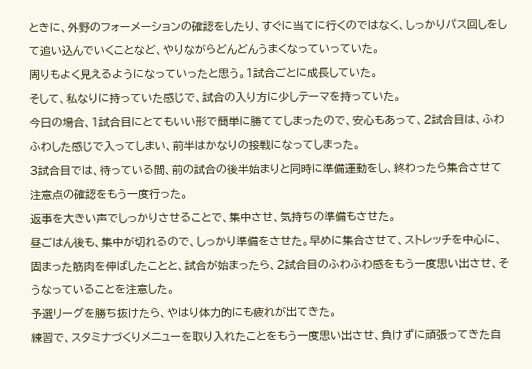ときに、外野のフォーメーションの確認をしたり、すぐに当てに行くのではなく、しっかりパス回しをして追い込んでいくことなど、やりながらどんどんうまくなっていっていた。
周りもよく見えるようになっていったと思う。1試合ごとに成長していた。
そして、私なりに持っていた感じで、試合の入り方に少しテーマを持っていた。
今日の場合、1試合目にとてもいい形で簡単に勝ててしまったので、安心もあって、2試合目は、ふわふわした感じで入ってしまい、前半はかなりの接戦になってしまった。
3試合目では、待っている間、前の試合の後半始まりと同時に準備運動をし、終わったら集合させて注意点の確認をもう一度行った。
返事を大きい声でしっかりさせることで、集中させ、気持ちの準備もさせた。
昼ごはん後も、集中が切れるので、しっかり準備をさせた。早めに集合させて、ストレッチを中心に、固まった筋肉を伸ばしたことと、試合が始まったら、2試合目のふわふわ感をもう一度思い出させ、そうなっていることを注意した。
予選リーグを勝ち抜けたら、やはり体力的にも疲れが出てきた。
練習で、スタミナづくりメニューを取り入れたことをもう一度思い出させ、負けずに頑張ってきた自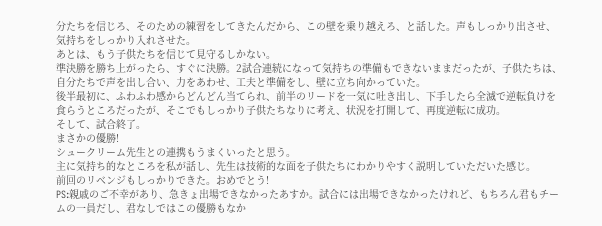分たちを信じろ、そのための練習をしてきたんだから、この壁を乗り越えろ、と話した。声もしっかり出させ、気持ちをしっかり入れさせた。
あとは、もう子供たちを信じて見守るしかない。
準決勝を勝ち上がったら、すぐに決勝。2試合連続になって気持ちの準備もできないままだったが、子供たちは、自分たちで声を出し合い、力をあわせ、工夫と準備をし、壁に立ち向かっていた。
後半最初に、ふわふわ感からどんどん当てられ、前半のリードを一気に吐き出し、下手したら全滅で逆転負けを食らうところだったが、そこでもしっかり子供たちなりに考え、状況を打開して、再度逆転に成功。
そして、試合終了。
まさかの優勝!
シュークリーム先生との連携もうまくいったと思う。
主に気持ち的なところを私が話し、先生は技術的な面を子供たちにわかりやすく説明していただいた感じ。
前回のリベンジもしっかりできた。おめでとう!
PS:親戚のご不幸があり、急きょ出場できなかったあすか。試合には出場できなかったけれど、もちろん君もチームの一員だし、君なしではこの優勝もなか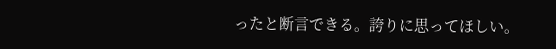ったと断言できる。誇りに思ってほしい。